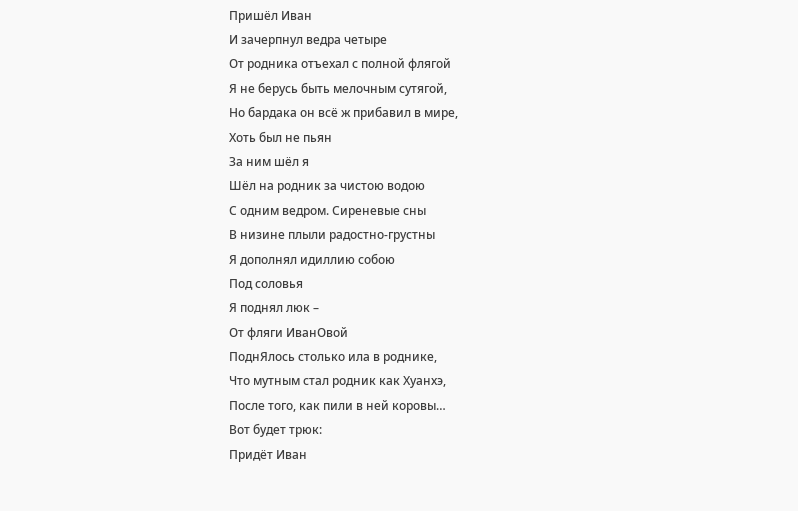Пришёл Иван
И зачерпнул ведра четыре
От родника отъехал с полной флягой
Я не берусь быть мелочным сутягой,
Но бардака он всё ж прибавил в мире,
Хоть был не пьян
За ним шёл я
Шёл на родник за чистою водою
С одним ведром. Сиреневые сны
В низине плыли радостно-грустны
Я дополнял идиллию собою
Под соловья
Я поднял люк –
От фляги ИванОвой
ПоднЯлось столько ила в роднике,
Что мутным стал родник как Хуанхэ,
После того, как пили в ней коровы…
Вот будет трюк:
Придёт Иван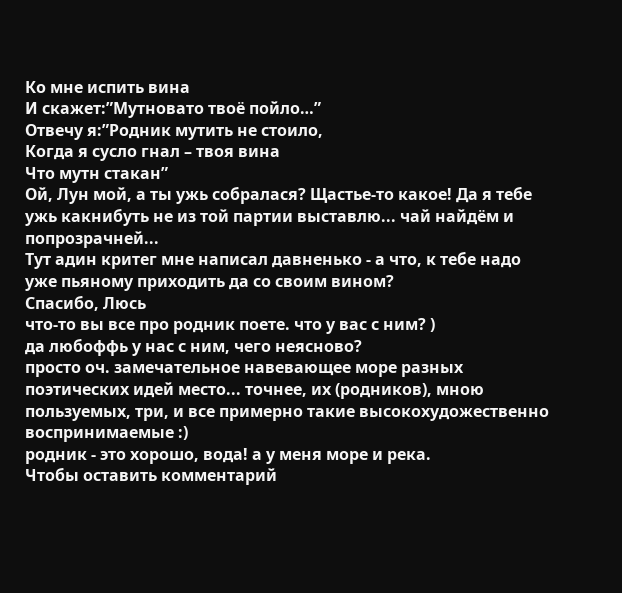Ко мне испить вина
И скажет:”Мутновато твоё пойло…”
Отвечу я:”Родник мутить не стоило,
Когда я сусло гнал – твоя вина
Что мутн стакан”
Ой, Лун мой, а ты ужь собралася? Щастье-то какое! Да я тебе ужь какнибуть не из той партии выставлю... чай найдём и попрозрачней...
Тут адин критег мне написал давненько - а что, к тебе надо уже пьяному приходить да со своим вином?
Спасибо, Люсь
что-то вы все про родник поете. что у вас с ним? )
да любоффь у нас с ним, чего неясново?
просто оч. замечательное навевающее море разных поэтических идей место... точнее, их (родников), мною пользуемых, три, и все примерно такие высокохудожественно воспринимаемые :)
родник - это хорошо, вода! а у меня море и река.
Чтобы оставить комментарий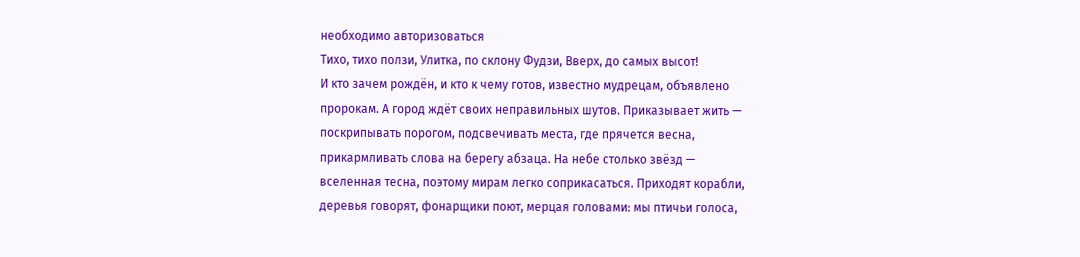необходимо авторизоваться
Тихо, тихо ползи, Улитка, по склону Фудзи, Вверх, до самых высот!
И кто зачем рождëн, и кто к чему готов, известно мудрецам, объявлено пророкам. А город ждëт своих неправильных шутов. Приказывает жить — поскрипывать порогом, подсвечивать места, где прячется весна, прикармливать слова на берегу абзаца. На небе столько звëзд — вселенная тесна, поэтому мирам легко соприкасаться. Приходят корабли, деревья говорят, фонарщики поют, мерцая головами: мы птичьи голоса,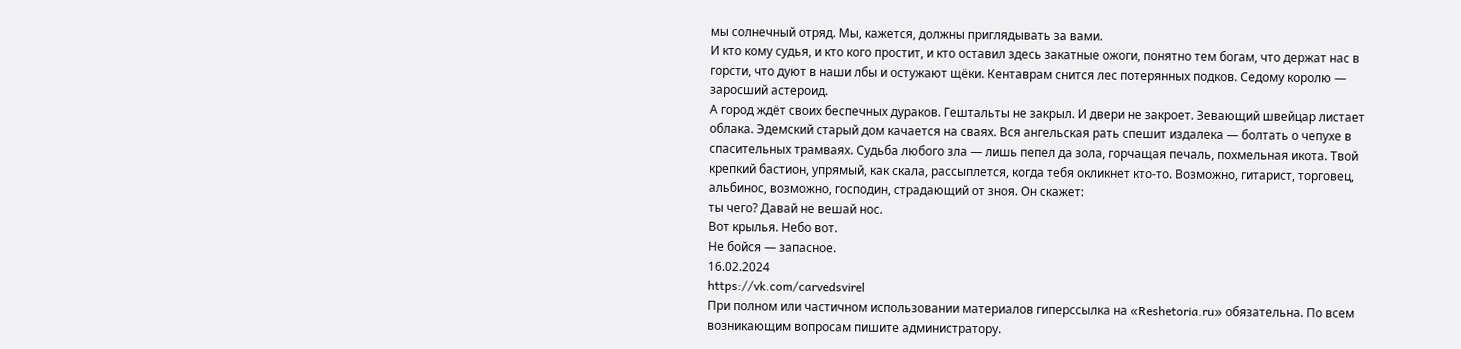мы солнечный отряд. Мы, кажется, должны приглядывать за вами.
И кто кому судья, и кто кого простит, и кто оставил здесь закатные ожоги, понятно тем богам, что держат нас в горсти, что дуют в наши лбы и остужают щëки. Кентаврам снится лес потерянных подков. Седому королю — заросший астероид.
А город ждëт своих беспечных дураков. Гештальты не закрыл. И двери не закроет. Зевающий швейцар листает облака. Эдемский старый дом качается на сваях. Вся ангельская рать спешит издалека — болтать о чепухе в спасительных трамваях. Судьба любого зла — лишь пепел да зола, горчащая печаль, похмельная икота. Твой крепкий бастион, упрямый, как скала, рассыплется, когда тебя окликнет кто-то. Возможно, гитарист, торговец, альбинос, возможно, господин, страдающий от зноя. Он скажет:
ты чего? Давай не вешай нос.
Вот крылья. Небо вот.
Не бойся — запасное.
16.02.2024
https://vk.com/carvedsvirel
При полном или частичном использовании материалов гиперссылка на «Reshetoria.ru» обязательна. По всем возникающим вопросам пишите администратору.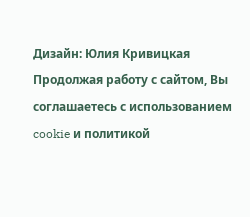Дизайн: Юлия Кривицкая
Продолжая работу с сайтом, Вы соглашаетесь с использованием cookie и политикой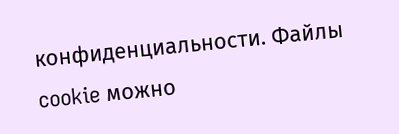конфиденциальности. Файлы cookie можно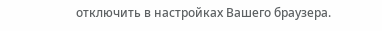отключить в настройках Вашего браузера.